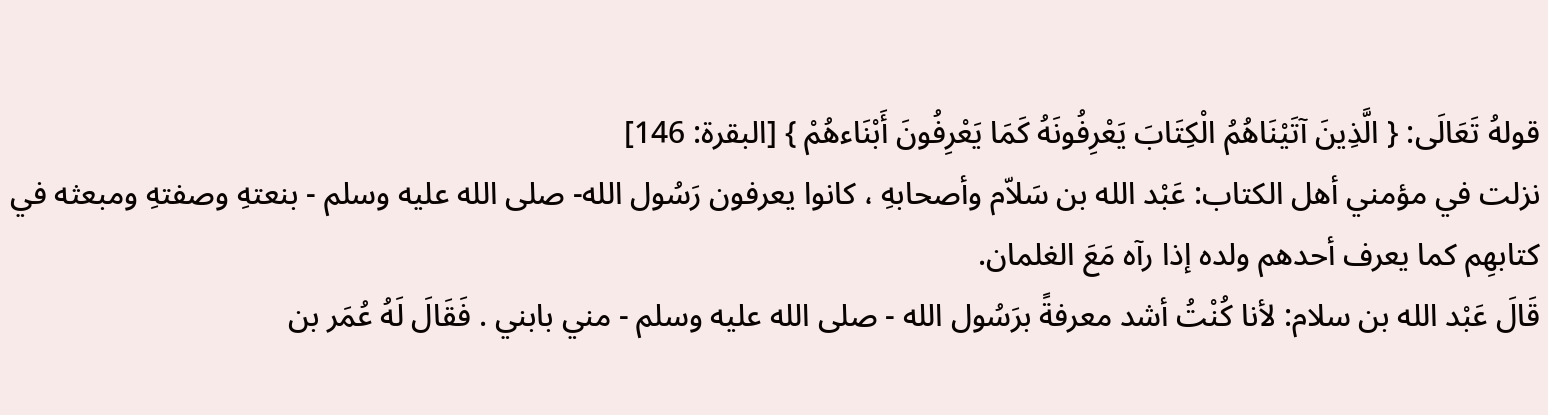قولهُ تَعَالَى: { الَّذِينَ آتَيْنَاهُمُ الْكِتَابَ يَعْرِفُونَهُ كَمَا يَعْرِفُونَ أَبْنَاءهُمْ } [البقرة: 146]
نزلت في مؤمني أهل الكتاب: عَبْد الله بن سَلاّم وأصحابهِ ، كانوا يعرفون رَسُول الله- صلى الله عليه وسلم - بنعتهِ وصفتهِ ومبعثه في كتابهِم كما يعرف أحدهم ولده إذا رآه مَعَ الغلمان.
قَالَ عَبْد الله بن سلام: لأنا كُنْتُ أشد معرفةً برَسُول الله - صلى الله عليه وسلم - مني بابني . فَقَالَ لَهُ عُمَر بن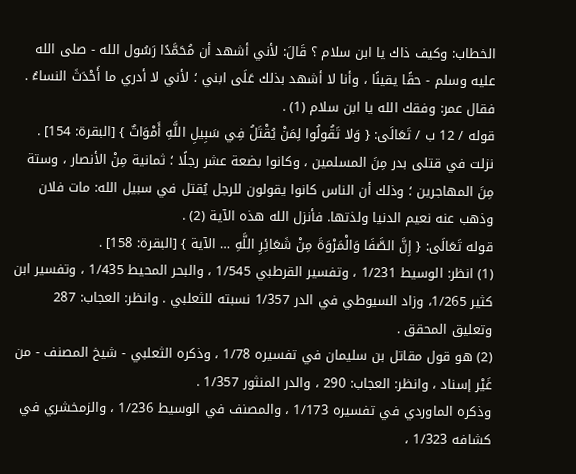الخطاب: وكيف ذاك يا ابن سلام ؟ قَالَ: لأني أشهد أن مُحَمَّدًا رَسُول الله - صلى الله عليه وسلم - حقًا يقينًا ، وأنا لا أشهد بذلك عَلَى ابني ؛ لأني لا أدري ما أَحْدَثَ النساءُ . فقال عمر: وفقك الله يا ابن سلام (1) .
قوله / 12 ب / تَعَالَى: { وَلا تَقُولُوا لِمَنْ يُقْتَلُ فِي سَبِيلِ اللَّهِ أَمْوَاتٌ } [البقرة: 154] .
نزلت في قتلى بدر مِنَ المسلمين ، وكانوا بضعة عشر رجلًا ؛ ثمانية مِنْ الأنصار ، وستة مِنَ المهاجرين ؛ وذلك أن الناس كانوا يقولون للرجل يُقتل في سبيل الله: مات فلان وذهب عنه نعيم الدنيا ولذتها. فأنزل الله هذه الآية (2) .
قوله تَعَالَى: { إِنَّ الصَّفَا وَالْمَرْوَةَ مِنْ شَعَائِرِ اللَّهِ … الآية } [البقرة: 158] .
(1) انظر: الوسيط 1/231 ، وتفسير القرطبي 1/545 ، والبحر المحيط 1/435 ، وتفسير ابن كثير 1/265، وزاد السيوطي في الدر 1/357 نسبته للثعلبي . وانظر: العجاب: 287 وتعليق المحقق .
(2) هو قول مقاتل بن سليمان في تفسيره 1/78 ، وذكره الثعلبي - شيخ المصنف - من غَيْر إسناد ، وانظر: العجاب: 290 ، والدر المنثور 1/357 .
وذكره الماوردي في تفسيره 1/173 ، والمصنف في الوسيط 1/236 ، والزمخشري في كشافه 1/323 ،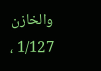والخازن 1/127 ،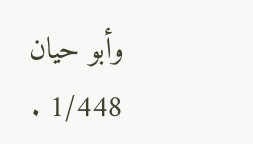وأبو حيان 1/448 .